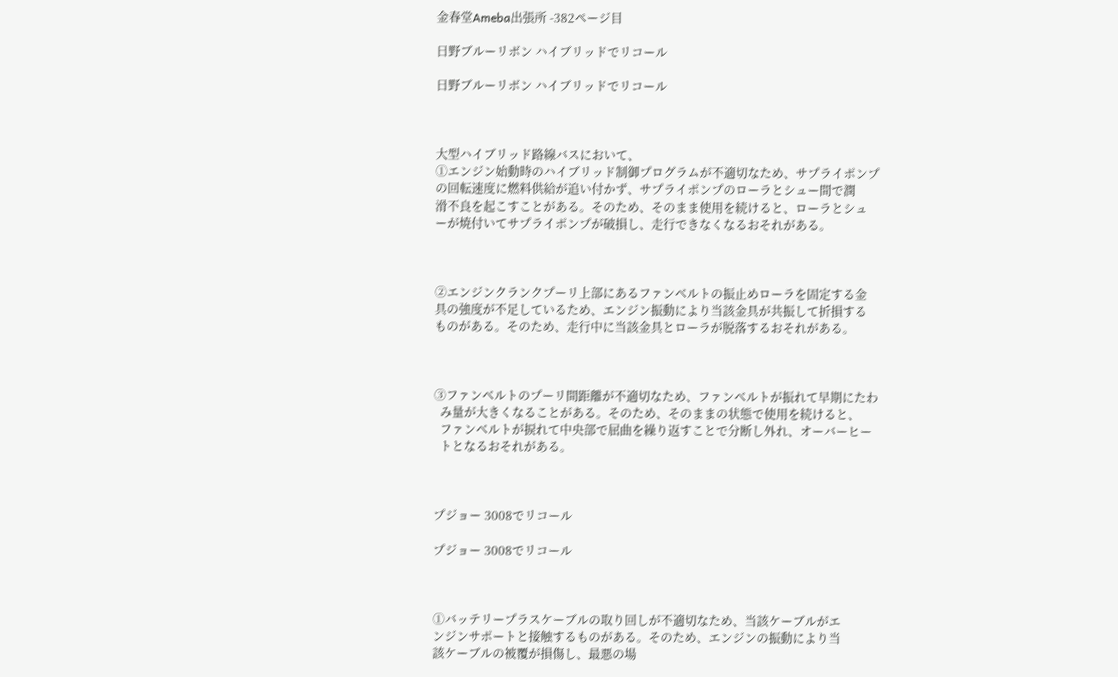金春堂Ameba出張所 -382ページ目

日野ブルーリボン ハイブリッドでリコール

日野ブルーリボン ハイブリッドでリコール



大型ハイブリッド路線バスにおいて、
①エンジン始動時のハイブリッド制御プログラムが不適切なため、サプライポンプ
の回転速度に燃料供給が追い付かず、サプライポンプのローラとシュー間で潤
滑不良を起こすことがある。そのため、そのまま使用を続けると、ローラとシュ
ーが焼付いてサプライポンプが破損し、走行できなくなるおそれがある。



②エンジンクランクプーリ上部にあるファンベルトの振止めローラを固定する金
具の強度が不足しているため、エンジン振動により当該金具が共振して折損する
ものがある。そのため、走行中に当該金具とローラが脱落するおそれがある。



③ファンベルトのプーリ間距離が不適切なため、ファンベルトが振れて早期にたわ
  み量が大きくなることがある。そのため、そのままの状態で使用を続けると、
  ファンベルトが捩れて中央部で屈曲を繰り返すことで分断し外れ、オーバーヒー
  トとなるおそれがある。



プジョー 3008でリコール

プジョー 3008でリコール



①バッテリープラスケーブルの取り回しが不適切なため、当該ケーブルがエ
ンジンサポートと接触するものがある。そのため、エンジンの振動により当
該ケーブルの被覆が損傷し、最悪の場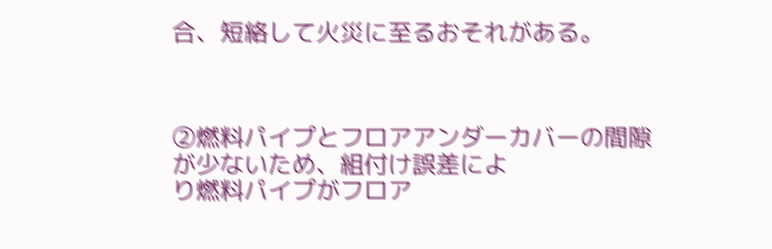合、短絡して火災に至るおそれがある。



②燃料パイプとフロアアンダーカバーの間隙が少ないため、組付け誤差によ
り燃料パイプがフロア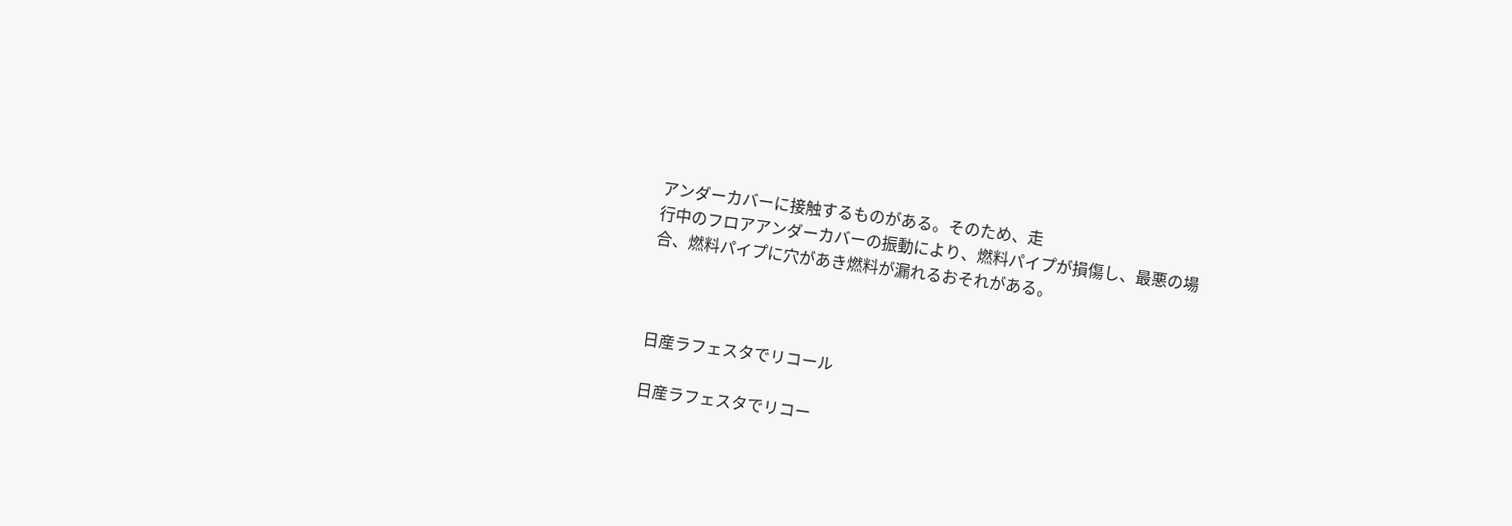アンダーカバーに接触するものがある。そのため、走
行中のフロアアンダーカバーの振動により、燃料パイプが損傷し、最悪の場
合、燃料パイプに穴があき燃料が漏れるおそれがある。



日産ラフェスタでリコール

日産ラフェスタでリコー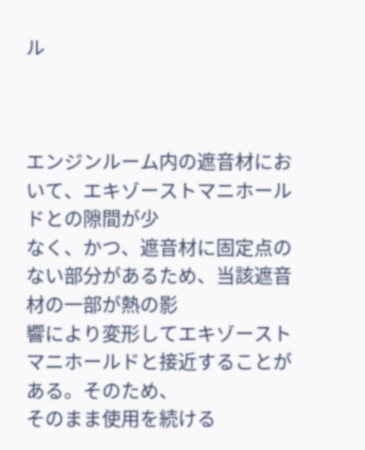ル



エンジンルーム内の遮音材において、エキゾーストマニホールドとの隙間が少
なく、かつ、遮音材に固定点のない部分があるため、当該遮音材の一部が熱の影
響により変形してエキゾーストマニホールドと接近することがある。そのため、
そのまま使用を続ける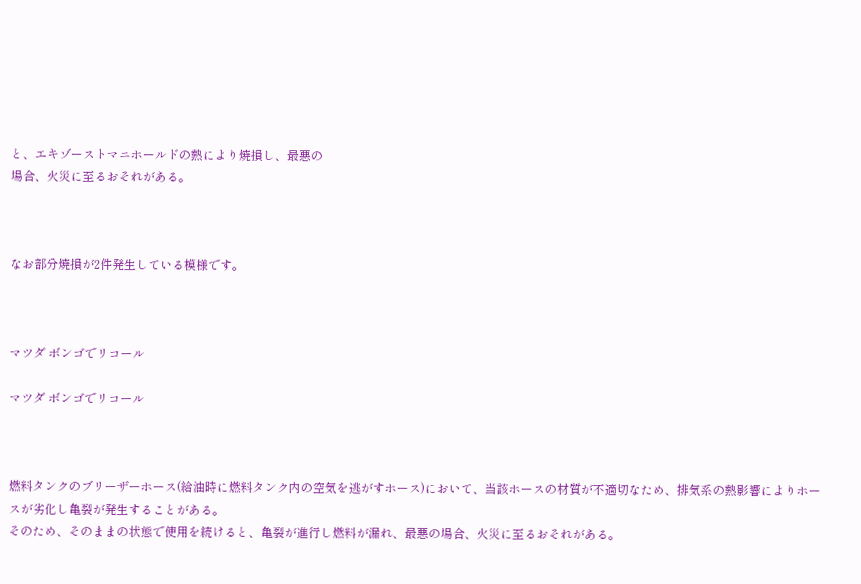と、エキゾーストマニホールドの熱により焼損し、最悪の
場合、火災に至るおそれがある。



なお部分焼損が2件発生している模様です。



マツダ ボンゴでリコール

マツダ ボンゴでリコール



燃料タンクのブリーザーホース(給油時に燃料タンク内の空気を逃がすホース)において、当該ホースの材質が不適切なため、排気系の熱影響によりホースが劣化し亀裂が発生することがある。
そのため、そのままの状態で使用を続けると、亀裂が進行し燃料が漏れ、最悪の場合、火災に至るおそれがある。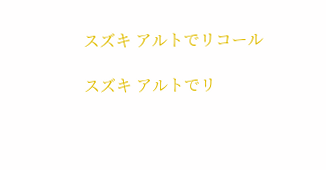スズキ アルトでリコール

スズキ アルトでリ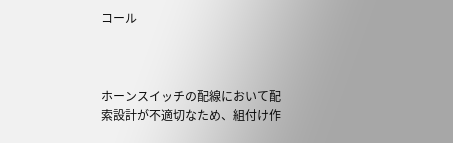コール



ホーンスイッチの配線において配索設計が不適切なため、組付け作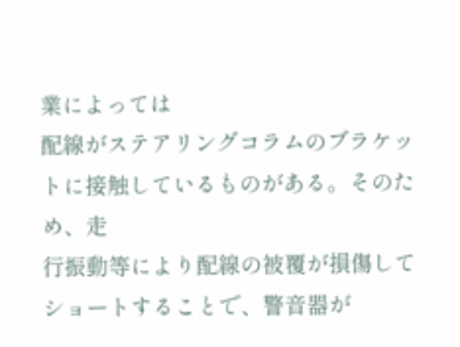業によっては
配線がステアリングコラムのブラケットに接触しているものがある。そのため、走
行振動等により配線の被覆が損傷してショートすることで、警音器が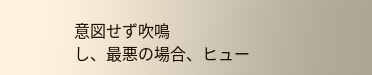意図せず吹鳴
し、最悪の場合、ヒュー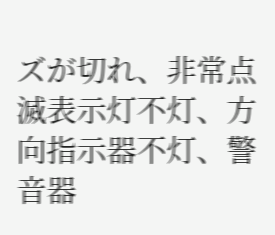ズが切れ、非常点滅表示灯不灯、方向指示器不灯、警音器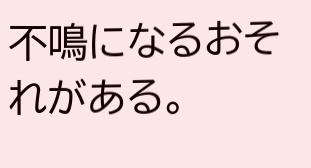不鳴になるおそれがある。